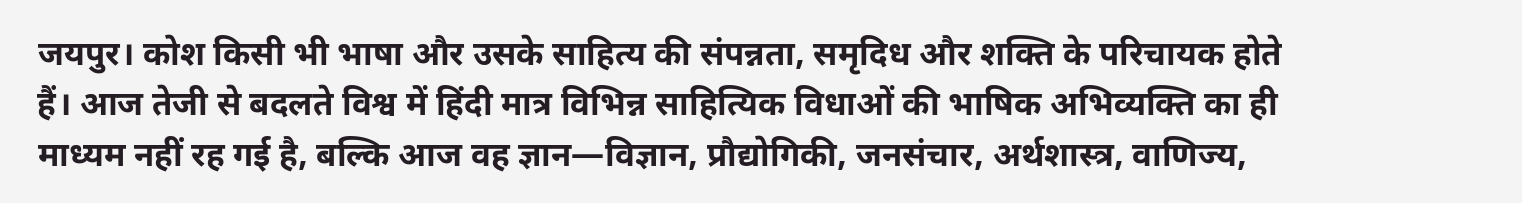जयपुर। कोश किसी भी भाषा और उसके साहित्य की संपन्नता, समृदिध और शक्ति के परिचायक होते हैं। आज तेजी से बदलते विश्व में हिंदी मात्र विभिन्न साहित्यिक विधाओं की भाषिक अभिव्यक्ति का ही माध्यम नहीं रह गई है, बल्कि आज वह ज्ञान—विज्ञान, प्रौद्योगिकी, जनसंचार, अर्थशास्त्र, वाणिज्य,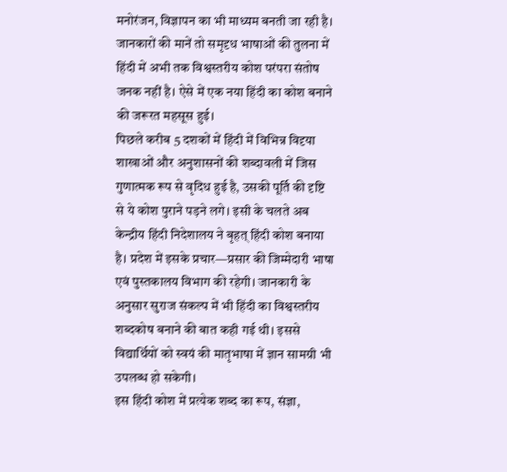मनोरंजन, विज्ञापन का भी माध्यम बनती जा रही है। जानकारों की मानें तो समृदृध भाषाओं की तुलना में हिंदी में अभी तक विश्वस्तरीय कोश परंपरा संतोष जनक नहीं है। ऐसे में एक नया हिंदी का कोश बनाने की जरूरत महसूस हुई।
पिछले करीब 5 दशकों में हिंदी में विभिन्न विदृया शाखाओं और अनुशासनों की शब्दावली में जिस गुणात्मक रूप से वृदिध हुई है, उसकी पूर्ति की दृष्टि से ये कोश पुराने पड़ने लगे। इसी के चलते अब केन्द्रीय हिंदी निदेशालय ने बृहत् हिंदी कोश बनाया है। प्रदेश में इसके प्रचार—प्रसार की जिम्मेदारी भाषा एवं पुस्तकालय विभाग की रहेगी। जानकारी के अनुसार सुराज संकल्प में भी हिंदी का विश्वस्तरीय शब्दकोष बनाने की बात कही गई थी। इससे विद्यार्थियों को स्वयं की मातृभाषा में ज्ञान सामग्री भी उपलब्ध हो सकेगी।
इस हिंदी कोश में प्रत्येक शब्द का रूप, संज्ञा,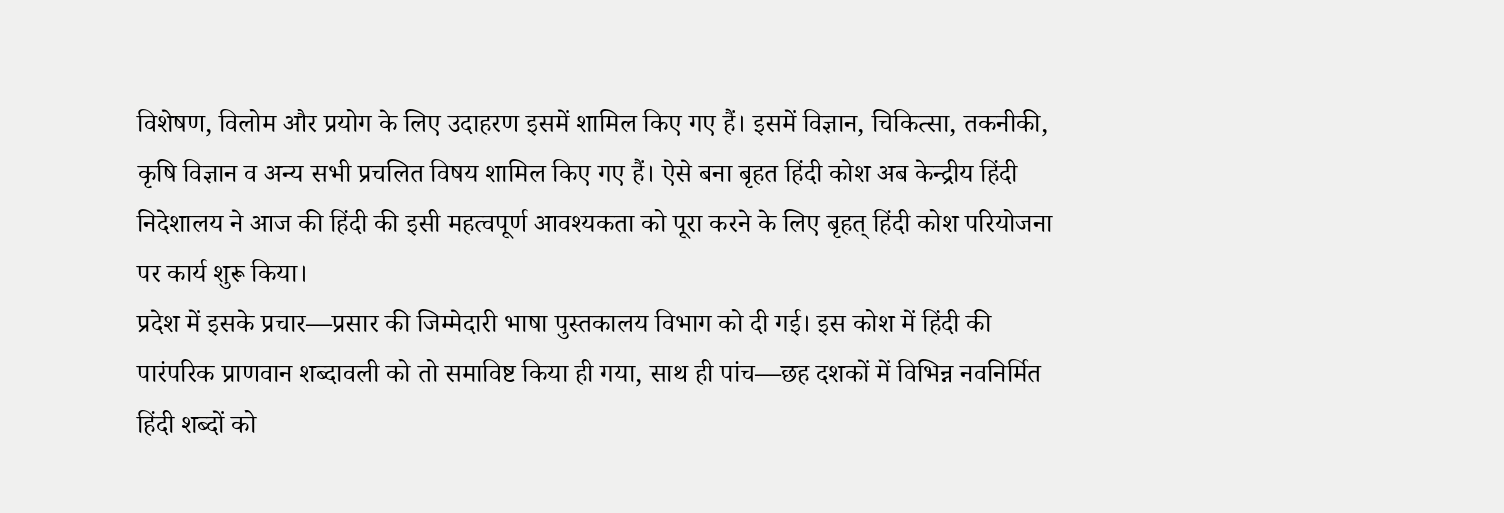विशेषण, विलोम और प्रयोग के लिए उदाहरण इसमें शामिल किए गए हैं। इसमें विज्ञान, चिकित्सा, तकनीकी, कृषि विज्ञान व अन्य सभी प्रचलित विषय शामिल किए गए हैं। ऐसे बना बृहत हिंदी कोश अब केन्द्रीय हिंदी निदेशालय ने आज की हिंदी की इसी महत्वपूर्ण आवश्यकता को पूरा करने के लिए बृहत् हिंदी कोश परियोजना पर कार्य शुरू किया।
प्रदेश में इसके प्रचार—प्रसार की जिम्मेदारी भाषा पुस्तकालय विभाग को दी गई। इस कोश में हिंदी की पारंपरिक प्राणवान शब्दावली को तो समाविष्ट किया ही गया, साथ ही पांच—छह दशकों में विभिन्न नवनिर्मित हिंदी शब्दों को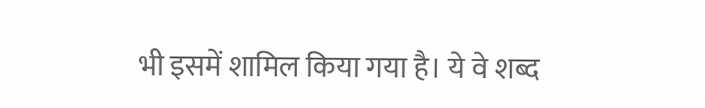भी इसमें शामिल किया गया है। ये वे शब्द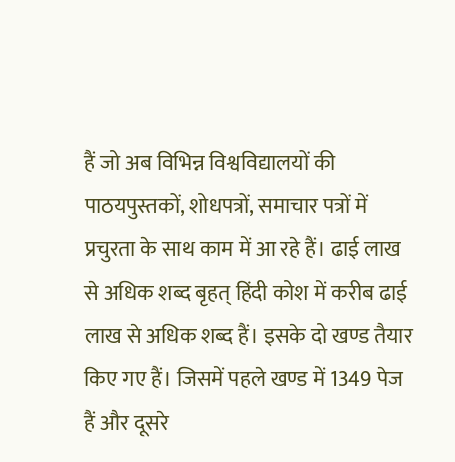हैं जो अब विभिन्न विश्वविद्यालयों की पाठयपुस्तकों, शोधपत्रों, समाचार पत्रों में प्रचुरता के साथ काम में आ रहे हैं। ढाई लाख से अधिक शब्द बृहत् हिंदी कोश में करीब ढाई लाख से अधिक शब्द हैं। इसके दो खण्ड तैयार किए गए हैं। जिसमें पहले खण्ड में 1349 पेज हैं और दूसरे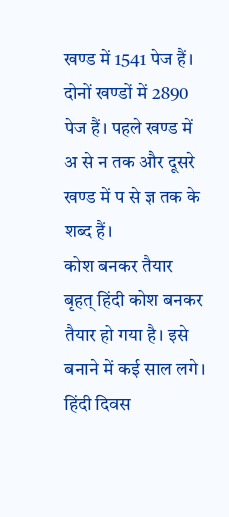खण्ड में 1541 पेज हैं। दोनों खण्डों में 2890 पेज हैं। पहले खण्ड में अ से न तक और दूसरे खण्ड में प से ज्ञ तक के शब्द हैं।
कोश बनकर तैयार
बृहत् हिंदी कोश बनकर तैयार हो गया है। इसे बनाने में कई साल लगे। हिंदी दिवस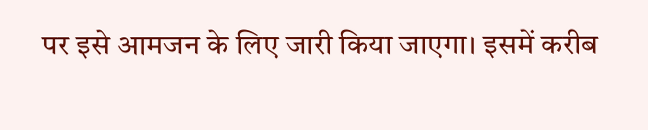पर इसे आमजन के लिए जारी किया जाएगा। इसमें करीब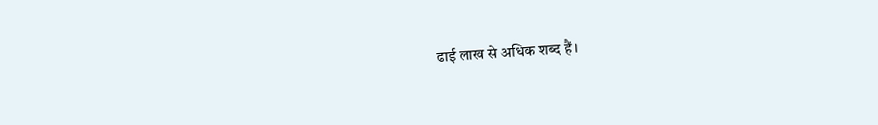ढाई लाख से अधिक शब्द हैं।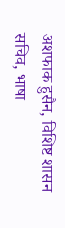अशफाक हुसैन, विशिष्ट शासन सचिव, भाषा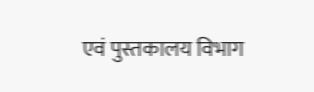एवं पुस्तकालय विभाग